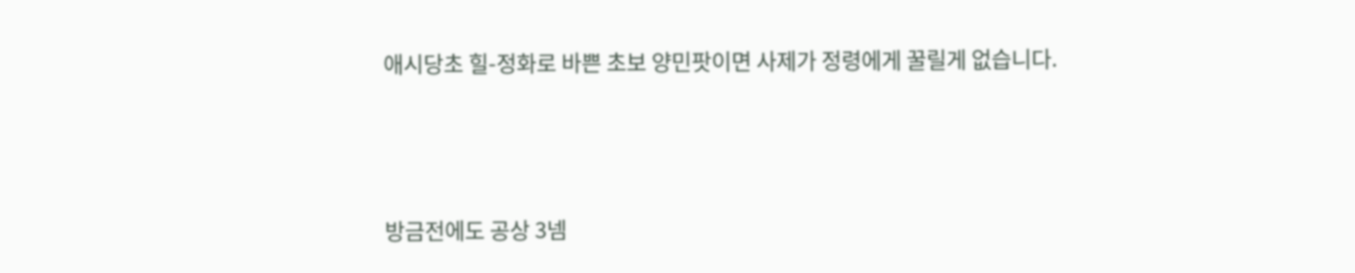애시당초 힐-정화로 바쁜 초보 양민팟이면 사제가 정령에게 꿀릴게 없습니다.



방금전에도 공상 3넴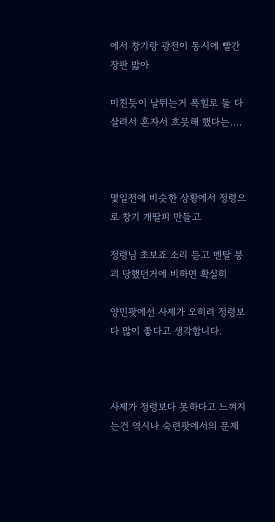에서 창기랑 광전이 동시에 빨간 장판 밟아

미친듯이 날뛰는거 폭힐로 둘 다 살려서 혼자서 흐믓해 했다는....



몇일전에 비슷한 상황에서 정령으로 창기 개딸피 만들고

정령님 초보죠 소리 듣고 멘탈 붕괴 당했던거에 비하면 확실히

양민팟에선 사제가 오히려 정령보다 많이 좋다고 생각합니다.



사제가 정령보다 못하다고 느껴지는건 역시나 숙련팟에서의 문제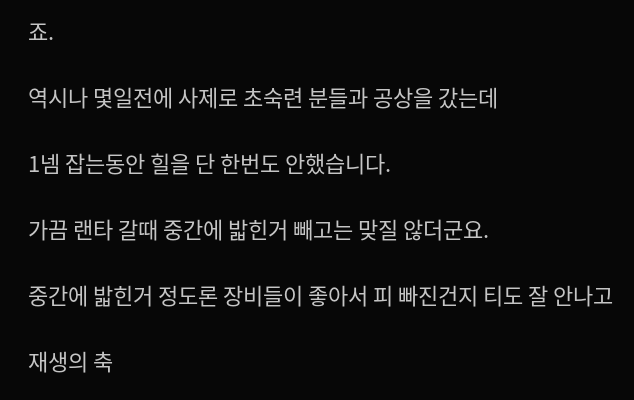죠.

역시나 몇일전에 사제로 초숙련 분들과 공상을 갔는데

1넴 잡는동안 힐을 단 한번도 안했습니다.

가끔 랜타 갈때 중간에 밟힌거 빼고는 맞질 않더군요.

중간에 밟힌거 정도론 장비들이 좋아서 피 빠진건지 티도 잘 안나고

재생의 축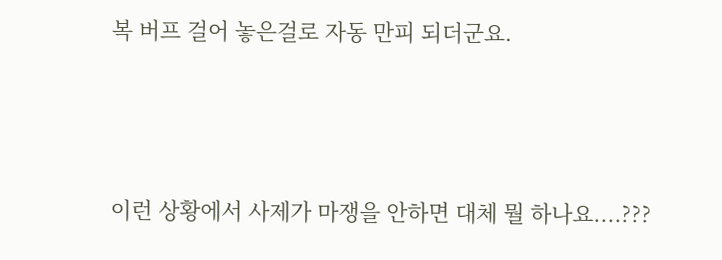복 버프 걸어 놓은걸로 자동 만피 되더군요.



이런 상황에서 사제가 마쟁을 안하면 대체 뭘 하나요....???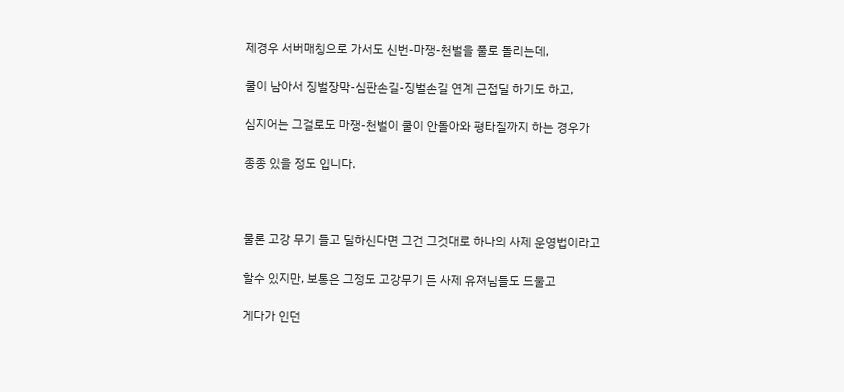제경우 서버매칭으로 가서도 신번-마쟁-천벌을 풀로 돌리는데,

쿨이 남아서 징벌장막-심판손길-징벌손길 연계 근접딜 하기도 하고,

심지어는 그걸로도 마쟁-천벌이 쿨이 안돌아와 평타질까지 하는 경우가

종종 있을 정도 입니다.



물론 고강 무기 들고 딜하신다면 그건 그것대로 하나의 사제 운영법이라고

할수 있지만, 보통은 그정도 고강무기 든 사제 유져님들도 드물고

게다가 인던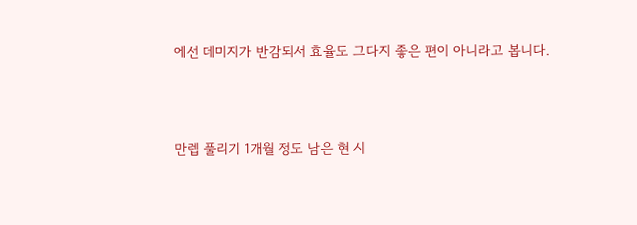에선 데미지가 반감되서 효율도 그다지 좋은 편이 아니라고 봅니다.



만렙 풀리기 1개월 정도 남은 현 시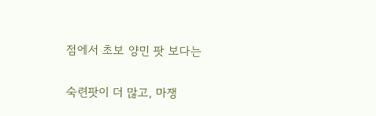점에서 초보 양민 팟 보다는

숙련팟이 더 많고, 마쟁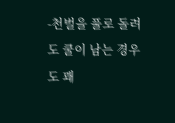-천벌을 풀로 돌려도 쿨이 남는 경우도 꽤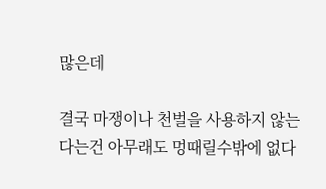많은데

결국 마쟁이나 천벌을 사용하지 않는다는건 아무래도 멍때릴수밖에 없다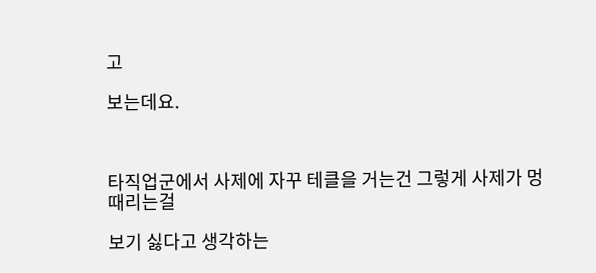고

보는데요.



타직업군에서 사제에 자꾸 테클을 거는건 그렇게 사제가 멍때리는걸

보기 싫다고 생각하는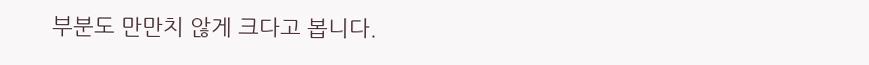부분도 만만치 않게 크다고 봅니다.